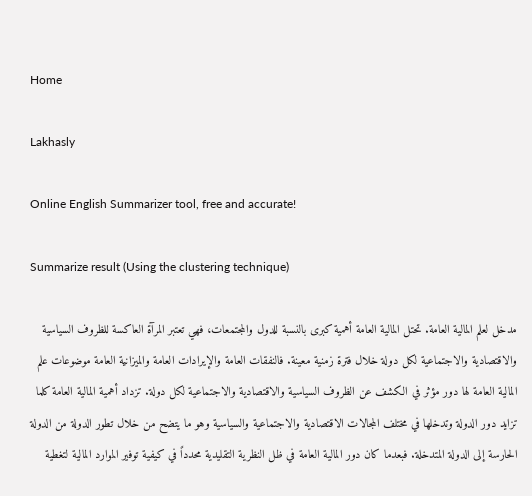Home

Lakhasly

Online English Summarizer tool, free and accurate!

Summarize result (Using the clustering technique)

مدخل لعلم المالية العامة. تحتل المالية العامة أهمية كبرى بالنسبة للدول والمجتمعات، فهي تعتبر المرآة العاكسة للظروف السياسية والاقتصادية والاجتماعية لكل دولة خلال فترة زمنية معينة. فالنفقات العامة والإيرادات العامة والميزانية العامة موضوعات علم المالية العامة لها دور مؤثر في الكشف عن الظروف السياسية والاقتصادية والاجتماعية لكل دولة. تزداد أهمية المالية العامة كلما تزايد دور الدولة وتدخلها في مختلف المجالات الاقتصادية والاجتماعية والسياسية وهو ما يتضح من خلال تطور الدولة من الدولة الحارسة إلى الدولة المتدخلة. فبعدما كان دور المالية العامة في ظل النظرية التقليدية محدداً في كيفية توفير الموارد المالية لتغطية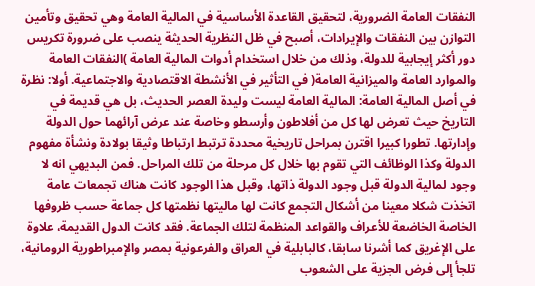النفقات العامة الضرورية، لتحقيق القاعدة الأساسية في المالية العامة وهي تحقيق وتأمين التوازن بين النفقات والإيرادات، أصبح في ظل النظرية الحديثة ينصب على ضرورة تكريس دور أكثر إيجابية للدولة، وذلك من خلال استخدام أدوات المالية العامة )النفقات العامة والموارد العامة والميزانية العامة( في التأثير في الأنشطة الاقتصادية والاجتماعية. أولا: نظرة في أصل المالية العامة: المالية العامة ليست وليدة العصر الحديث، بل هي قديمة في التاريخ حيث تعرض لها كل من أفلاطون وأرسطو وخاصة عند عرض آرائهما حول الدولة وإدارتها. تطورا كبيرا اقترن بمراحل تاريخية محددة ترتبط ارتباطا وثيقا بولادة ونشأة مفهوم الدولة وكذا الوظائف التي تقوم بها خلال كل مرحلة من تلك المراحل. فمن البديهي انه لا وجود لمالية الدولة قبل وجود الدولة ذاتها، وقبل هذا الوجود كانت هناك تجمعات عامة اتخذت شكلا معينا من أشكال التجمع كانت لها ماليتها نظمتها كل جماعة حسب ظروفها الخاصة الخاضعة للأعراف والقواعد المنظمة لتلك الجماعة. فقد كانت الدول القديمة، علاوة على الإغريق كما أشرنا سابقا، كالبابلية في العراق والفرعونية بمصر والإمبراطورية الرومانية، تلجأ إلى فرض الجزية على الشعوب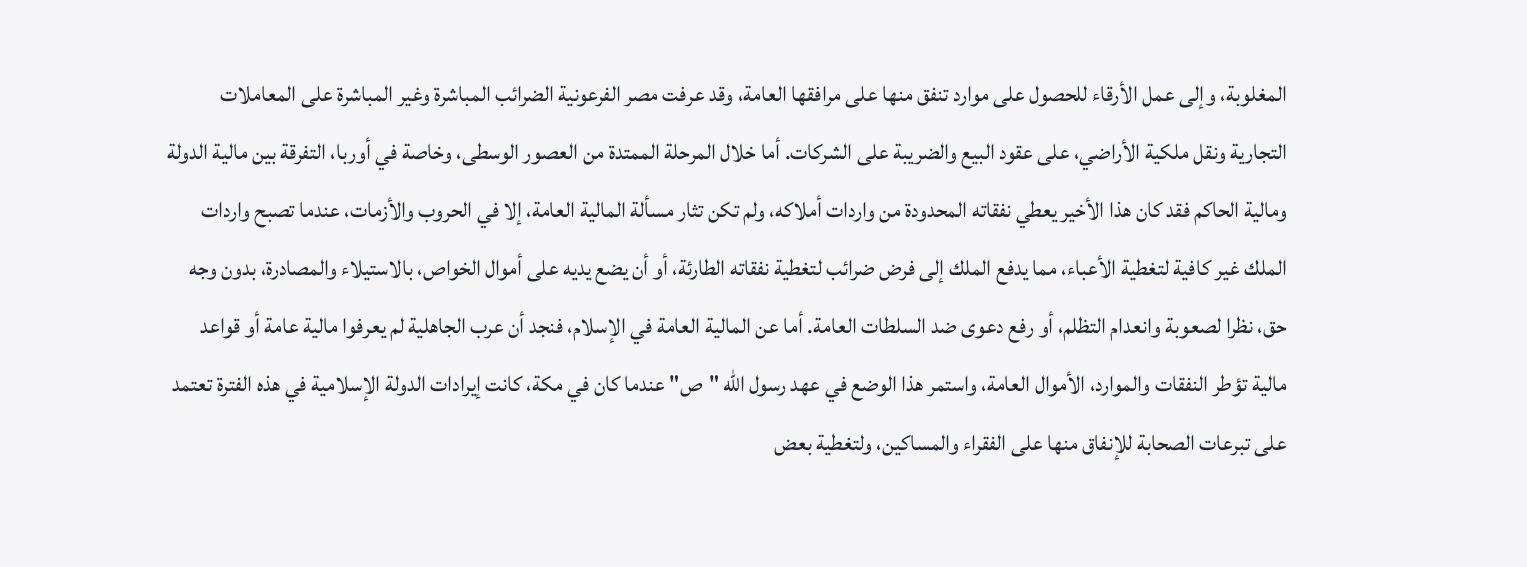المغلوبة، وإلى عمل الأرقاء للحصول على موارد تنفق منها على مرافقها العامة، وقد عرفت مصر الفرعونية الضرائب المباشرة وغير المباشرة على المعاملات التجارية ونقل ملكية الأراضي، على عقود البيع والضريبة على الشركات. أما خلال المرحلة الممتدة من العصور الوسطى، وخاصة في أوربا، التفرقة بين مالية الدولة ومالية الحاكم فقد كان هذا الأخير يعطي نفقاته المحدودة من واردات أملاكه، ولم تكن تثار مسألة المالية العامة، إلا في الحروب والأزمات، عندما تصبح واردات الملك غير كافية لتغطية الأعباء، مما يدفع الملك إلى فرض ضرائب لتغطية نفقاته الطارئة، أو أن يضع يديه على أموال الخواص، بالاستيلاء والمصادرة، بدون وجه حق، نظرا لصعوبة وانعدام التظلم، أو رفع دعوى ضد السلطات العامة. أما عن المالية العامة في الإسلام، فنجد أن عرب الجاهلية لم يعرفوا مالية عامة أو قواعد مالية تؤطر النفقات والموارد، الأموال العامة، واستمر هذا الوضع في عهد رسول الله "ص" عندما كان في مكة، كانت إيرادات الدولة الإسلامية في هذه الفترة تعتمد على تبرعات الصحابة للإنفاق منها على الفقراء والمساكين، ولتغطية بعض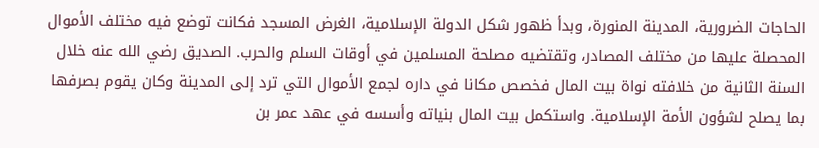الحاجات الضرورية، المدينة المنورة، وبدأ ظهور شكل الدولة الإسلامية، الغرض المسجد فكانت توضع فيه مختلف الأموال المحصلة عليها من مختلف المصادر، وتقتضيه مصلحة المسلمين في أوقات السلم والحرب. الصديق رضي الله عنه خلال السنة الثانية من خلافته نواة بيت المال فخصص مكانا في داره لجمع الأموال التي ترد إلى المدينة وكان يقوم بصرفها بما يصلح لشؤون الأمة الإسلامية. واستكمل بيت المال بنياته وأسسه في عهد عمر بن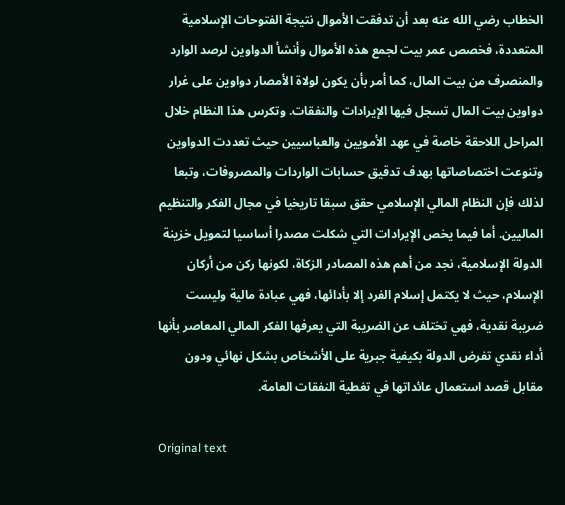الخطاب رضي الله عنه بعد أن تدفقت الأموال نتيجة الفتوحات الإسلامية المتعددة، فخصص عمر بيت لجمع هذه الأموال وأنشأ الدواوين لرصد الوارد والمنصرف من بيت المال، كما أمر بأن يكون لولاة الأمصار دواوين على غرار دواوين بيت المال تسجل فيها الإيرادات والنفقات. وتكرس هذا النظام خلال المراحل اللاحقة خاصة في عهد الأمويين والعباسيين حيث تعددت الدواوين وتنوعت اختصاصاتها بهدف تدقيق حسابات الواردات والمصروفات، وتبعا لذلك فإن النظام المالي الإسلامي حقق سبقا تاريخيا في مجال الفكر والتنظيم الماليين. أما فيما يخص الإيرادات التي شكلت مصدرا أساسيا لتمويل خزينة الدولة الإسلامية، نجد من أهم هذه المصادر الزكاة، لكونها ركن من أركان الإسلام، حيث لا يكتمل إسلام الفرد إلا بأدائها، فهي عبادة مالية وليست ضريبة نقدية، فهي تختلف عن الضريبة التي يعرفها الفكر المالي المعاصر بأنها أداء نقدي تفرض الدولة بكيفية جبرية على الأشخاص بشكل نهائي ودون مقابل قصد استعمال عائداتها في تغطية النفقات العامة.

Original text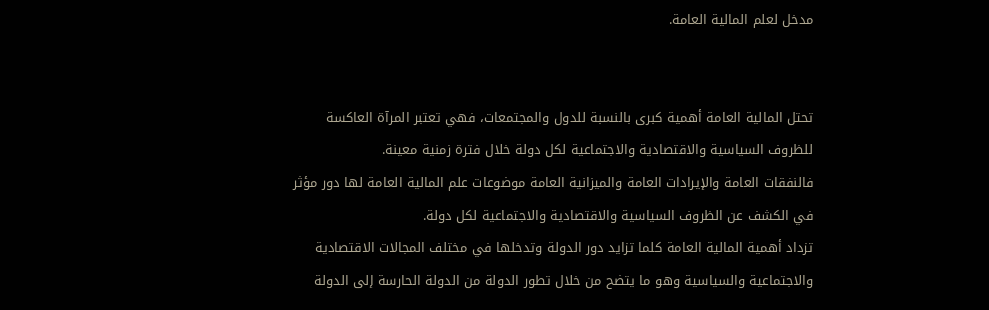مدخل لعلم المالية العامة.


تحتل المالية العامة أهمية كبرى بالنسبة للدول والمجتمعات، فهي تعتبر المرآة العاكسة للظروف السياسية والاقتصادية والاجتماعية لكل دولة خلال فترة زمنية معينة.
فالنفقات العامة والإيرادات العامة والميزانية العامة موضوعات علم المالية العامة لها دور مؤثر في الكشف عن الظروف السياسية والاقتصادية والاجتماعية لكل دولة.
تزداد أهمية المالية العامة كلما تزايد دور الدولة وتدخلها في مختلف المجالات الاقتصادية والاجتماعية والسياسية وهو ما يتضح من خلال تطور الدولة من الدولة الحارسة إلى الدولة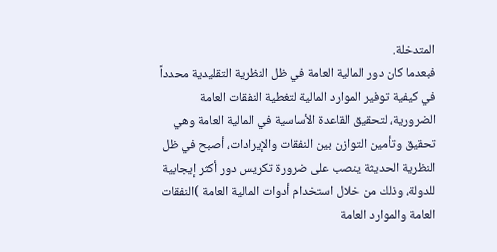المتدخلة.
فبعدما كان دور المالية العامة في ظل النظرية التقليدية محدداً في كيفية توفير الموارد المالية لتغطية النفقات العامة الضرورية، لتحقيق القاعدة الأساسية في المالية العامة وهي تحقيق وتأمين التوازن بين النفقات والإيرادات، أصبح في ظل النظرية الحديثة ينصب على ضرورة تكريس دور أكثر إيجابية للدولة، وذلك من خلال استخدام أدوات المالية العامة )النفقات العامة والموارد العامة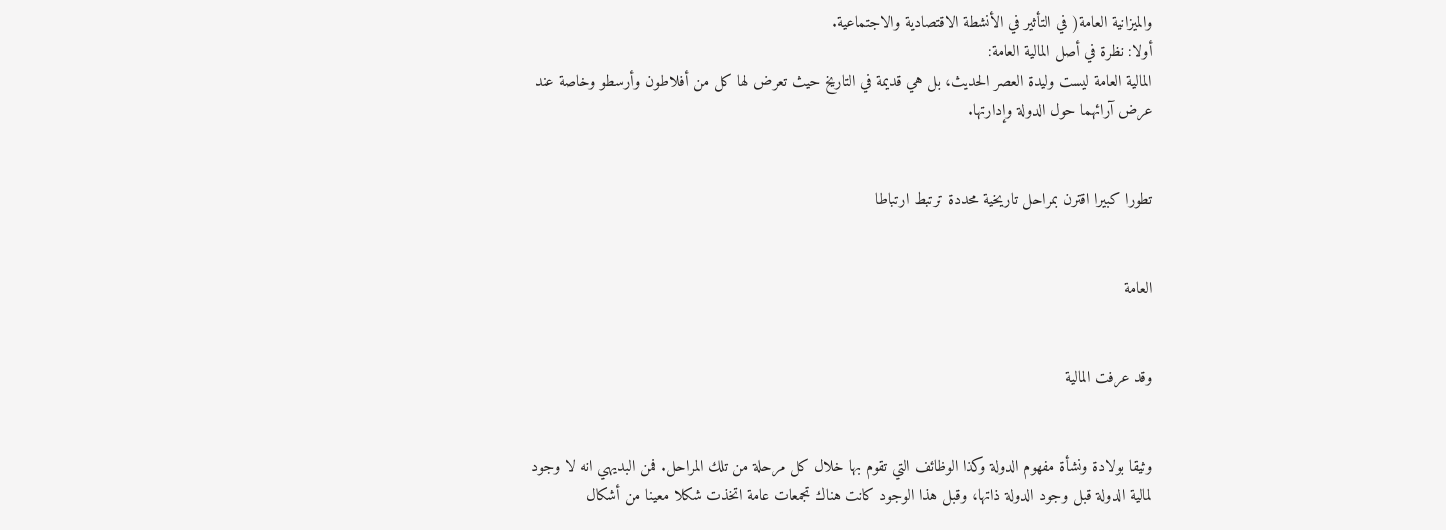والميزانية العامة( في التأثير في الأنشطة الاقتصادية والاجتماعية.
أولا: نظرة في أصل المالية العامة:
المالية العامة ليست وليدة العصر الحديث، بل هي قديمة في التاريخ حيث تعرض لها كل من أفلاطون وأرسطو وخاصة عند عرض آرائهما حول الدولة وإدارتها.


تطورا كبيرا اقترن بمراحل تاريخية محددة ترتبط ارتباطا


العامة


وقد عرفت المالية


وثيقا بولادة ونشأة مفهوم الدولة وكذا الوظائف التي تقوم بها خلال كل مرحلة من تلك المراحل. فمن البديهي انه لا وجود لمالية الدولة قبل وجود الدولة ذاتها، وقبل هذا الوجود كانت هناك تجمعات عامة اتخذت شكلا معينا من أشكال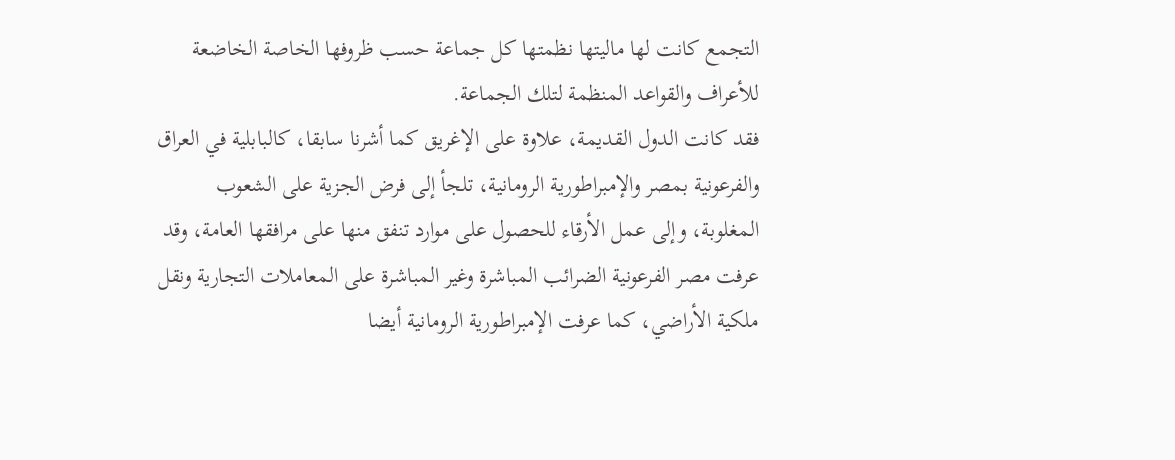التجمع كانت لها ماليتها نظمتها كل جماعة حسب ظروفها الخاصة الخاضعة للأعراف والقواعد المنظمة لتلك الجماعة.
فقد كانت الدول القديمة، علاوة على الإغريق كما أشرنا سابقا، كالبابلية في العراق والفرعونية بمصر والإمبراطورية الرومانية، تلجأ إلى فرض الجزية على الشعوب المغلوبة، وإلى عمل الأرقاء للحصول على موارد تنفق منها على مرافقها العامة، وقد عرفت مصر الفرعونية الضرائب المباشرة وغير المباشرة على المعاملات التجارية ونقل ملكية الأراضي، كما عرفت الإمبراطورية الرومانية أيضا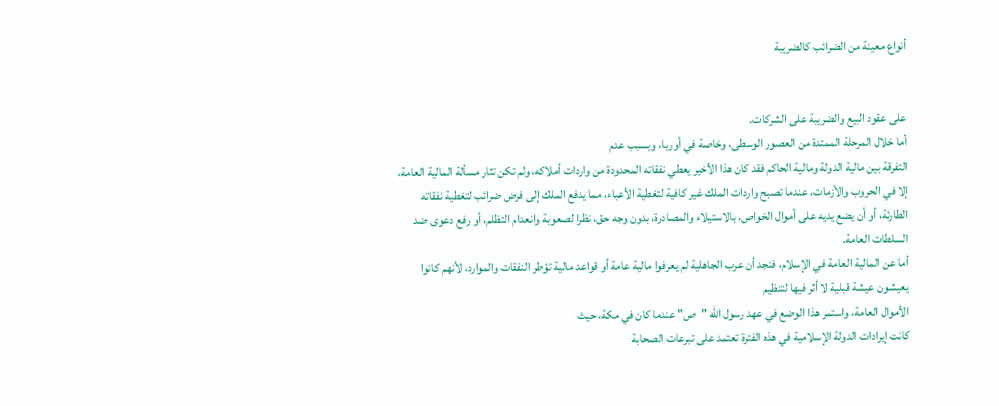أنواع معينة من الضرائب كالضريبة


على عقود البيع والضريبة على الشركات.
أما خلال المرحلة الممتدة من العصور الوسطى، وخاصة في أوربا، وبسبب عدم
التفرقة بين مالية الدولة ومالية الحاكم فقد كان هذا الأخير يعطي نفقاته المحدودة من واردات أملاكه، ولم تكن تثار مسألة المالية العامة، إلا في الحروب والأزمات، عندما تصبح واردات الملك غير كافية لتغطية الأعباء، مما يدفع الملك إلى فرض ضرائب لتغطية نفقاته الطارئة، أو أن يضع يديه على أموال الخواص، بالاستيلاء والمصادرة، بدون وجه حق، نظرا لصعوبة وانعدام التظلم، أو رفع دعوى ضد السلطات العامة.
أما عن المالية العامة في الإسلام، فنجد أن عرب الجاهلية لم يعرفوا مالية عامة أو قواعد مالية تؤطر النفقات والموارد، لأنهم كانوا يعيشون عيشة قبلية لا أثر فيها لتنظيم
الأموال العامة، واستمر هذا الوضع في عهد رسول الله "ص" عندما كان في مكة، حيث
كانت إيرادات الدولة الإسلامية في هذه الفترة تعتمد على تبرعات الصحابة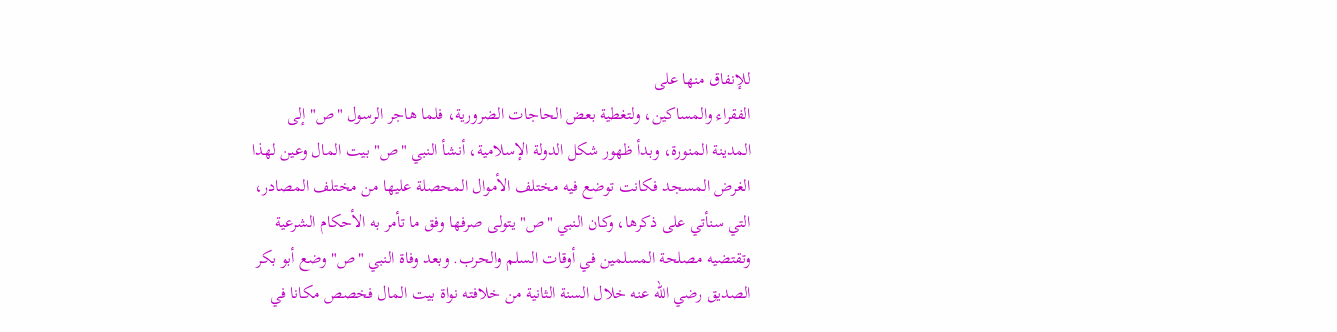للإنفاق منها على
الفقراء والمساكين، ولتغطية بعض الحاجات الضرورية، فلما هاجر الرسول "ص" إلى
المدينة المنورة، وبدأ ظهور شكل الدولة الإسلامية، أنشأ النبي "ص" بيت المال وعين لهذا
الغرض المسجد فكانت توضع فيه مختلف الأموال المحصلة عليها من مختلف المصادر،
التي سنأتي على ذكرها، وكان النبي "ص" يتولى صرفها وفق ما تأمر به الأحكام الشرعية
وتقتضيه مصلحة المسلمين في أوقات السلم والحرب. وبعد وفاة النبي "ص" وضع أبو بكر
الصديق رضي الله عنه خلال السنة الثانية من خلافته نواة بيت المال فخصص مكانا في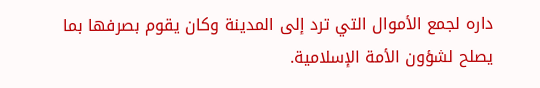داره لجمع الأموال التي ترد إلى المدينة وكان يقوم بصرفها بما يصلح لشؤون الأمة الإسلامية.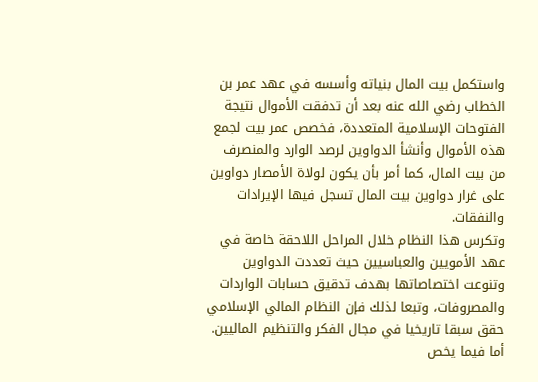واستكمل بيت المال بنياته وأسسه في عهد عمر بن الخطاب رضي الله عنه بعد أن تدفقت الأموال نتيجة الفتوحات الإسلامية المتعددة، فخصص عمر بيت لجمع هذه الأموال وأنشأ الدواوين لرصد الوارد والمنصرف من بيت المال، كما أمر بأن يكون لولاة الأمصار دواوين على غرار دواوين بيت المال تسجل فيها الإيرادات والنفقات.
وتكرس هذا النظام خلال المراحل اللاحقة خاصة في عهد الأمويين والعباسيين حيث تعددت الدواوين وتنوعت اختصاصاتها بهدف تدقيق حسابات الواردات والمصروفات، وتبعا لذلك فإن النظام المالي الإسلامي حقق سبقا تاريخيا في مجال الفكر والتنظيم الماليين.
أما فيما يخص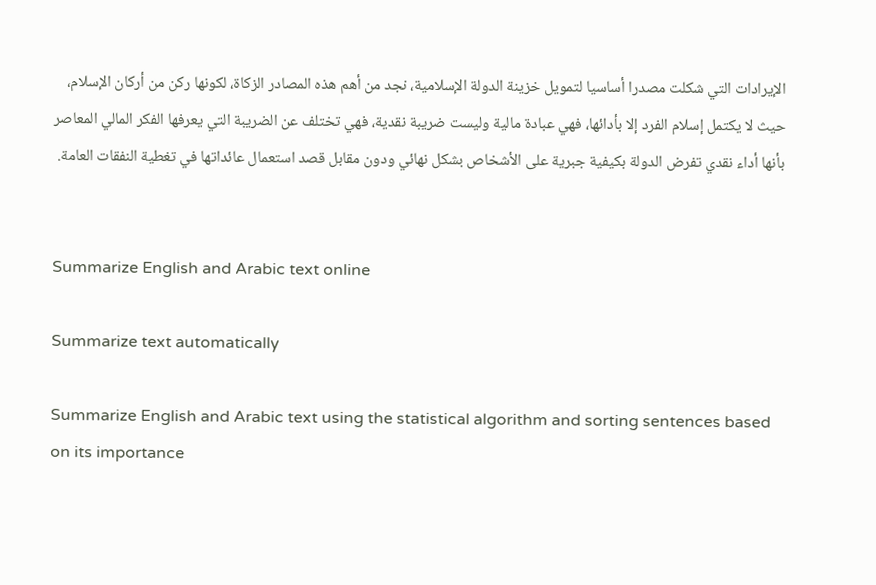الإيرادات التي شكلت مصدرا أساسيا لتمويل خزينة الدولة الإسلامية، نجد من أهم هذه المصادر الزكاة، لكونها ركن من أركان الإسلام، حيث لا يكتمل إسلام الفرد إلا بأدائها، فهي عبادة مالية وليست ضريبة نقدية، فهي تختلف عن الضريبة التي يعرفها الفكر المالي المعاصر بأنها أداء نقدي تفرض الدولة بكيفية جبرية على الأشخاص بشكل نهائي ودون مقابل قصد استعمال عائداتها في تغطية النفقات العامة.


Summarize English and Arabic text online

Summarize text automatically

Summarize English and Arabic text using the statistical algorithm and sorting sentences based on its importance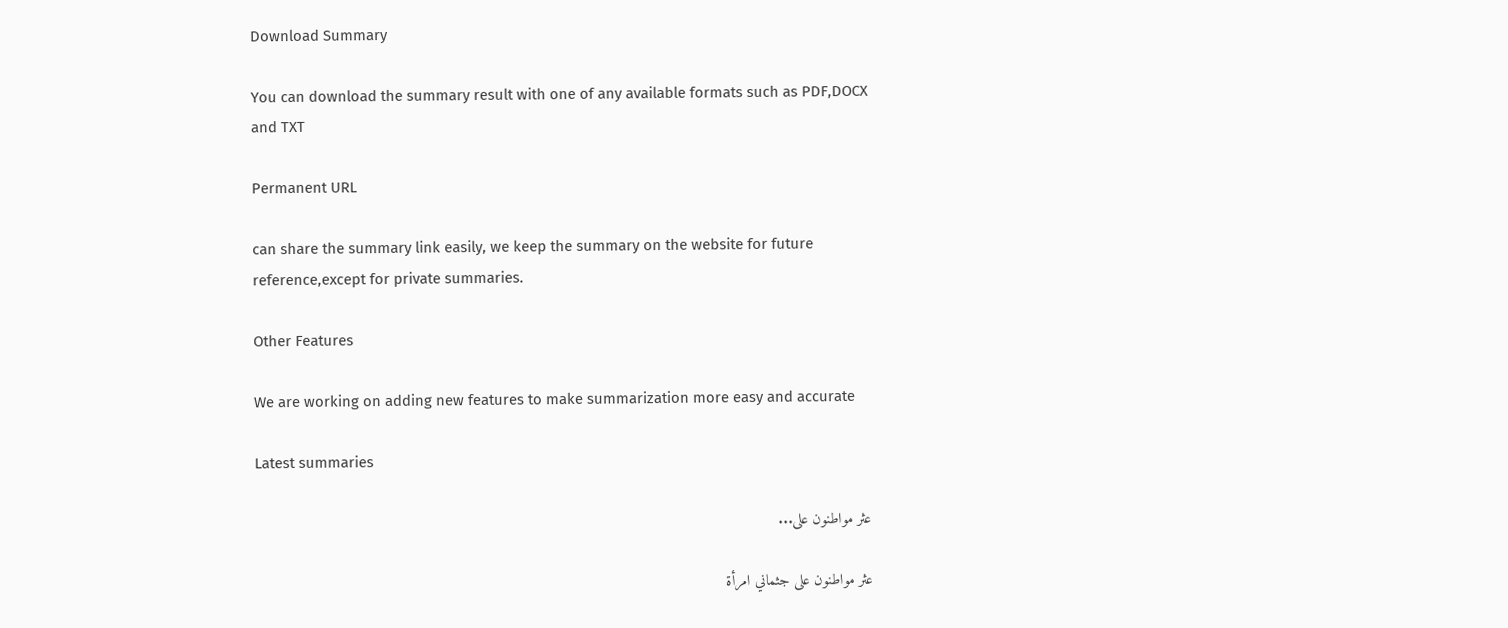Download Summary

You can download the summary result with one of any available formats such as PDF,DOCX and TXT

Permanent URL

can share the summary link easily, we keep the summary on the website for future reference,except for private summaries.

Other Features

We are working on adding new features to make summarization more easy and accurate

Latest summaries

عثر مواطنون على...

عثر مواطنون على جثماني امرأة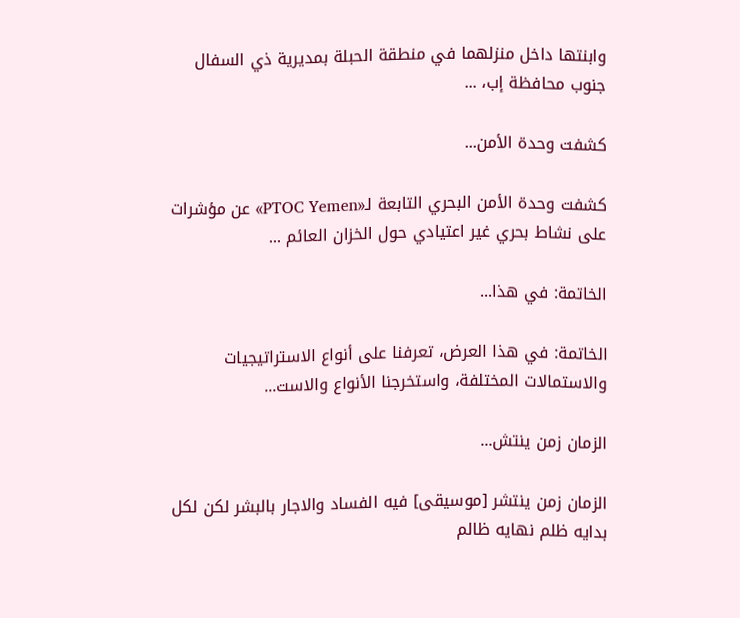وابنتها داخل منزلهما في منطقة الحبلة بمديرية ذي السفال جنوب محافظة إب، ...

كشفت وحدة الأمن...

كشفت وحدة الأمن البحري التابعة لـ«PTOC Yemen» عن مؤشرات على نشاط بحري غير اعتيادي حول الخزان العائم ...

الخاتمة: في هذا...

الخاتمة: في هذا العرض، تعرفنا على أنواع الاستراتيجيات والاستمالات المختلفة، واستخرجنا الأنواع والاست...

الزمان زمن ينتش...

الزمان زمن ينتشر [موسيقى] فيه الفساد والاجار بالبشر لكن لكل بدايه ظلم نهايه ظالم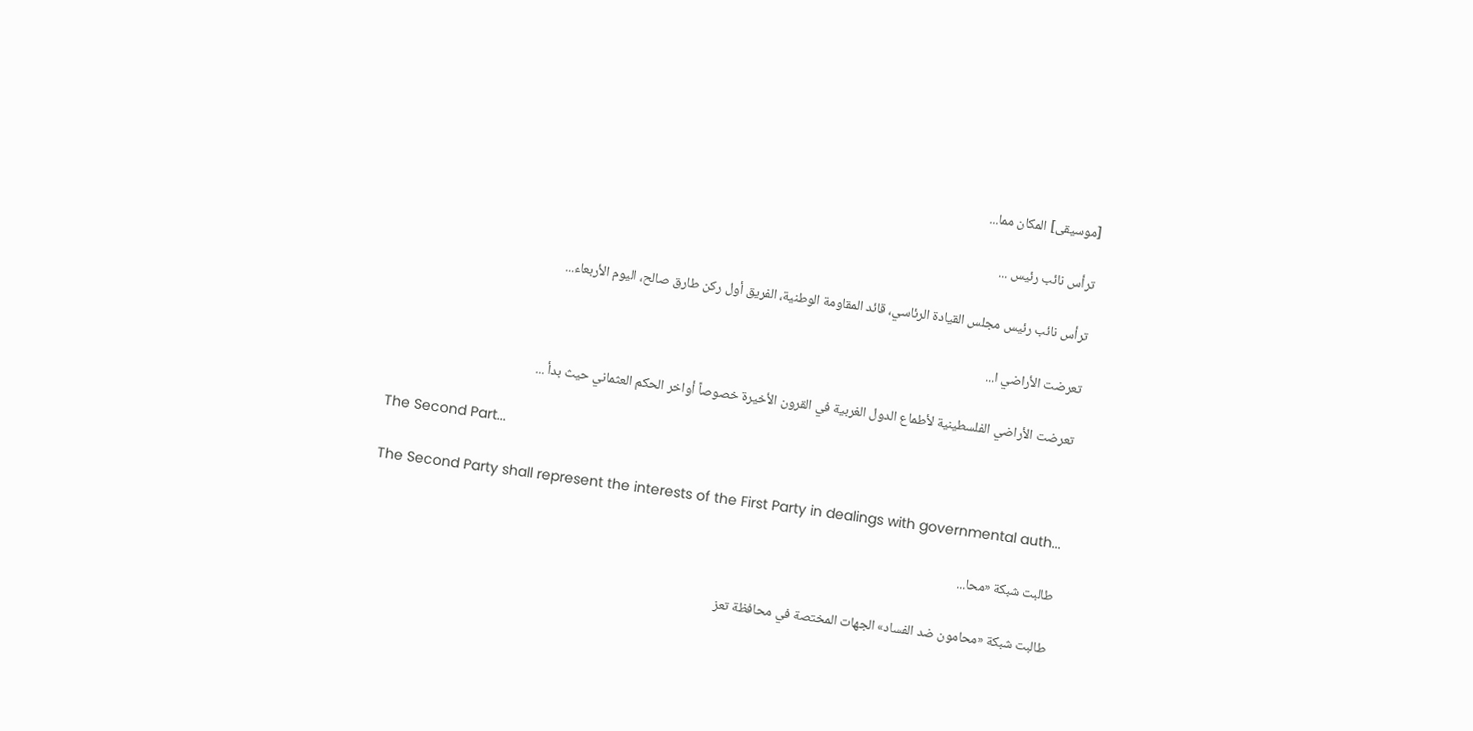[موسيقى] المكان مما...

ترأس نائب رئيس ...

ترأس نائب رئيس مجلس القيادة الرئاسي، قائد المقاومة الوطنية، الفريق أول ركن طارق صالح، اليوم الأربعاء...

تعرضت الأراضي ا...

تعرضت الأراضي الفلسطينية لأطماع الدول الغربية في القرون الأخيرة خصوصاً أواخر الحكم العثماني حيث بدأ ...

The Second Part...

The Second Party shall represent the interests of the First Party in dealings with governmental auth...

طالبت شبكة «محا...

طالبت شبكة «محامون ضد الفساد» الجهات المختصة في محافظة تعز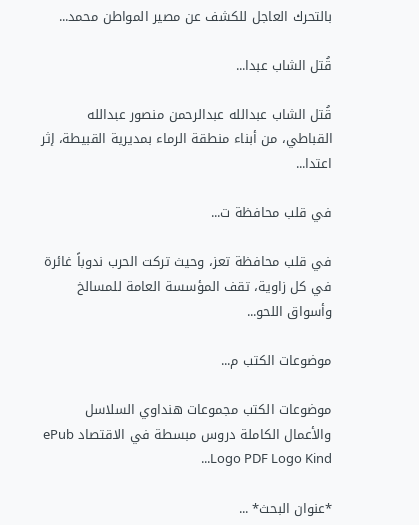بالتحرك العاجل للكشف عن مصير المواطن محمد...

قُتل الشاب عبدا...

قُتل الشاب عبدالله عبدالرحمن منصور عبدالله القباطي، من أبناء منطقة الرماء بمديرية القبيطة، إثر اعتدا...

في قلب محافظة ت...

في قلب محافظة تعز، وحيث تركت الحرب ندوباً غائرة في كل زاوية، تقف المؤسسة العامة للمسالخ وأسواق اللحو...

موضوعات الكتب م...

موضوعات الكتب مجموعات هنداوي السلاسل والأعمال الكاملة دروس مبسطة في الاقتصاد ePub Logo PDF Logo Kind...

*عنوان البحث* ...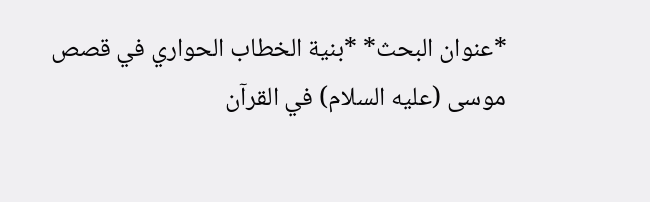*عنوان البحث* *بنية الخطاب الحواري في قصص موسى (عليه السلام) في القرآن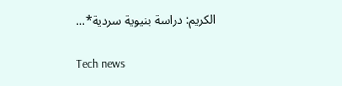الكريم: دراسة بنيوية سردية*...

Tech news